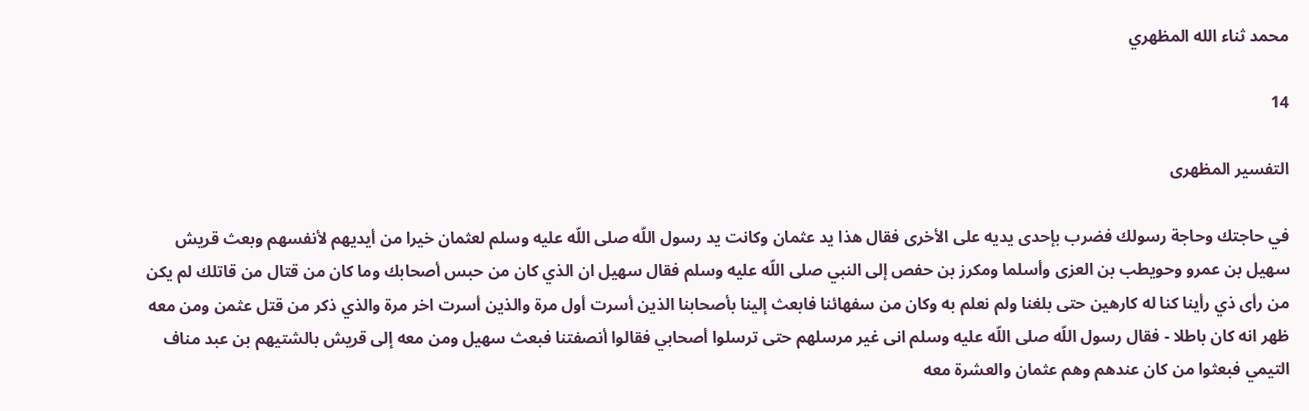محمد ثناء الله المظهري

14

التفسير المظهرى

في حاجتك وحاجة رسولك فضرب بإحدى يديه على الأخرى فقال هذا يد عثمان وكانت يد رسول اللّه صلى اللّه عليه وسلم لعثمان خيرا من أيديهم لأنفسهم وبعث قريش سهيل بن عمرو وحويطب بن العزى وأسلما ومكرز بن حفص إلى النبي صلى اللّه عليه وسلم فقال سهيل ان الذي كان من حبس أصحابك وما كان من قتال من قاتلك لم يكن من رأى ذي رأينا كنا له كارهين حتى بلغنا ولم نعلم به وكان من سفهائنا فابعث إلينا بأصحابنا الذين أسرت أول مرة والذين أسرت اخر مرة والذي ذكر من قتل عثمن ومن معه ظهر انه كان باطلا - فقال رسول اللّه صلى اللّه عليه وسلم انى غير مرسلهم حتى ترسلوا أصحابي فقالوا أنصفتنا فبعث سهيل ومن معه إلى قريش بالشتيهم بن عبد مناف التيمي فبعثوا من كان عندهم وهم عثمان والعشرة معه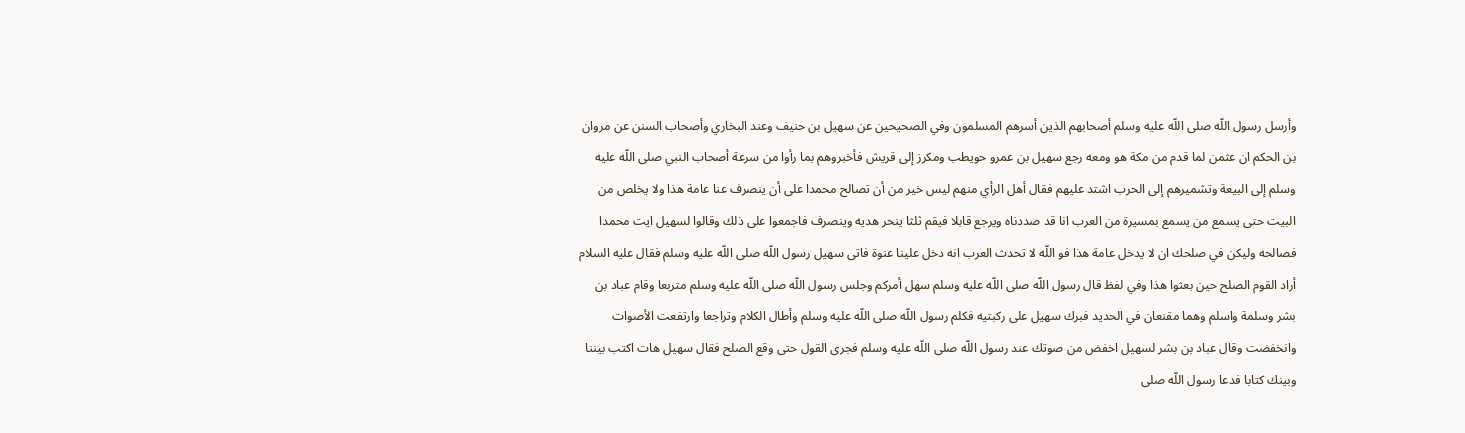وأرسل رسول اللّه صلى اللّه عليه وسلم أصحابهم الذين أسرهم المسلمون وفي الصحيحين عن سهيل بن حنيف وعند البخاري وأصحاب السنن عن مروان بن الحكم ان عثمن لما قدم من مكة هو ومعه رجع سهيل بن عمرو حويطب ومكرز إلى قريش فأخبروهم بما رأوا من سرعة أصحاب النبي صلى اللّه عليه وسلم إلى البيعة وتشميرهم إلى الحرب اشتد عليهم فقال أهل الرأي منهم ليس خير من أن تصالح محمدا على أن ينصرف عنا عامة هذا ولا يخلص من البيت حتى يسمع من يسمع بمسيرة من العرب انا قد صددناه ويرجع قابلا فيقم ثلثا ينحر هديه وينصرف فاجمعوا على ذلك وقالوا لسهيل ايت محمدا فصالحه وليكن في صلحك ان لا يدخل عامة هذا فو اللّه لا تحدث العرب انه دخل علينا عنوة فاتى سهيل رسول اللّه صلى اللّه عليه وسلم فقال عليه السلام أراد القوم الصلح حين بعثوا هذا وفي لفظ قال رسول اللّه صلى اللّه عليه وسلم سهل أمركم وجلس رسول اللّه صلى اللّه عليه وسلم متربعا وقام عباد بن بشر وسلمة واسلم وهما مقنعان في الحديد فبرك سهيل على ركبتيه فكلم رسول اللّه صلى اللّه عليه وسلم وأطال الكلام وتراجعا وارتفعت الأصوات وانخفضت وقال عباد بن بشر لسهيل اخفض من صوتك عند رسول اللّه صلى اللّه عليه وسلم فجرى القول حتى وقع الصلح فقال سهيل هات اكتب بيننا وبينك كتابا فدعا رسول اللّه صلى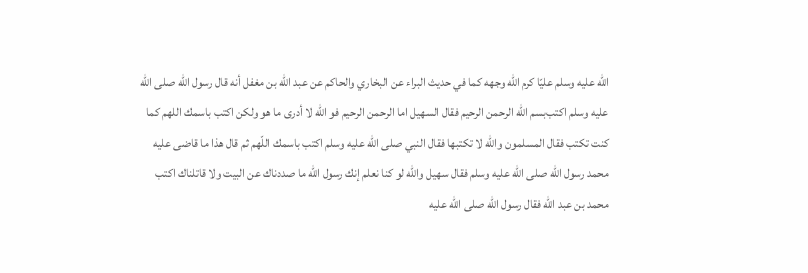اللّه عليه وسلم عليّا كرم اللّه وجهه كما في حديث البراء عن البخاري والحاكم عن عبد اللّه بن مغفل أنه قال رسول اللّه صلى اللّه عليه وسلم اكتب‌بسم اللّه الرحمن الرحيم فقال السهيل اما الرحمن الرحيم فو اللّه لا أدرى ما هو ولكن اكتب باسمك اللهم كما كنت تكتب فقال المسلمون واللّه لا تكتبها فقال النبي صلى اللّه عليه وسلم اكتب باسمك اللّهم ثم قال هذا ما قاضى عليه محمد رسول اللّه صلى اللّه عليه وسلم فقال سهيل واللّه لو كنا نعلم إنك رسول اللّه ما صددناك عن البيت ولا قاتلناك اكتب محمد بن عبد اللّه فقال رسول اللّه صلى اللّه عليه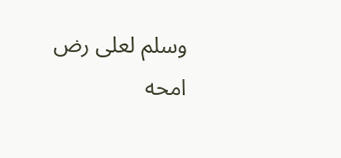وسلم لعلى رض امحه